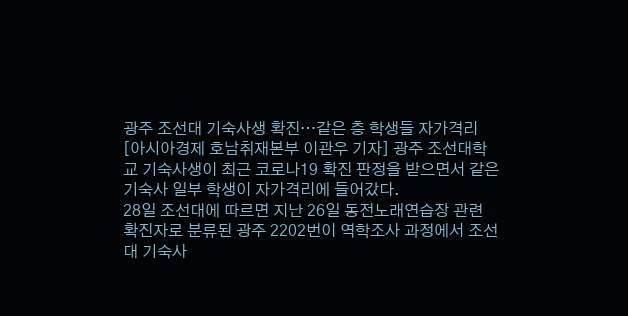광주 조선대 기숙사생 확진…같은 층 학생들 자가격리
[아시아경제 호남취재본부 이관우 기자] 광주 조선대학교 기숙사생이 최근 코로나19 확진 판정을 받으면서 같은 기숙사 일부 학생이 자가격리에 들어갔다.
28일 조선대에 따르면 지난 26일 동전노래연습장 관련 확진자로 분류된 광주 2202번이 역학조사 과정에서 조선대 기숙사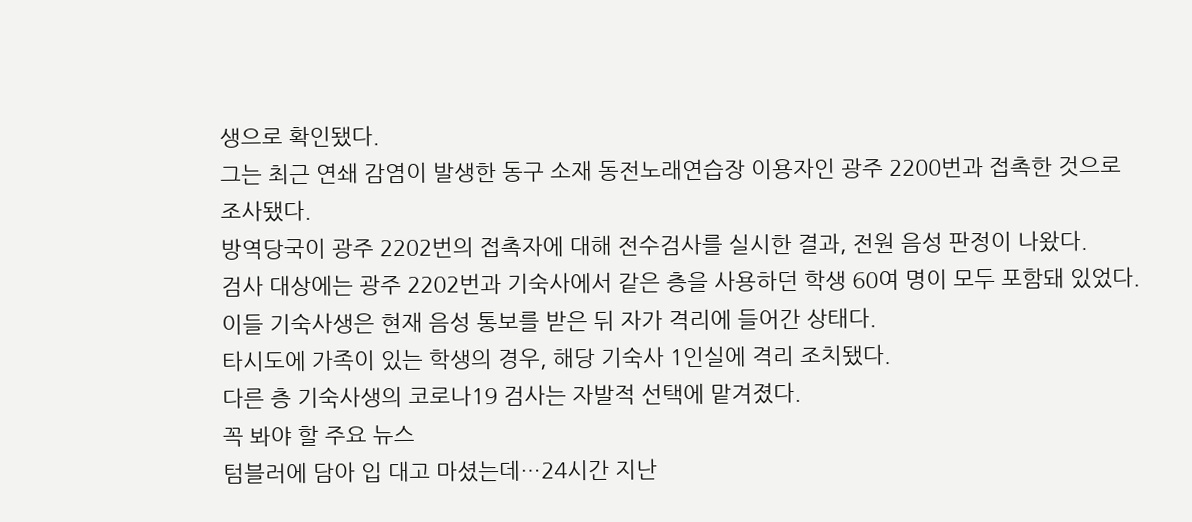생으로 확인됐다.
그는 최근 연쇄 감염이 발생한 동구 소재 동전노래연습장 이용자인 광주 2200번과 접촉한 것으로 조사됐다.
방역당국이 광주 2202번의 접촉자에 대해 전수검사를 실시한 결과, 전원 음성 판정이 나왔다.
검사 대상에는 광주 2202번과 기숙사에서 같은 층을 사용하던 학생 60여 명이 모두 포함돼 있었다.
이들 기숙사생은 현재 음성 통보를 받은 뒤 자가 격리에 들어간 상태다.
타시도에 가족이 있는 학생의 경우, 해당 기숙사 1인실에 격리 조치됐다.
다른 층 기숙사생의 코로나19 검사는 자발적 선택에 맡겨졌다.
꼭 봐야 할 주요 뉴스
텀블러에 담아 입 대고 마셨는데…24시간 지난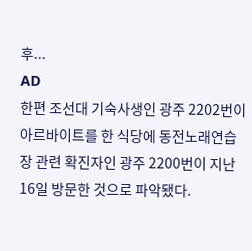후...
AD
한편 조선대 기숙사생인 광주 2202번이 아르바이트를 한 식당에 동전노래연습장 관련 확진자인 광주 2200번이 지난 16일 방문한 것으로 파악됐다.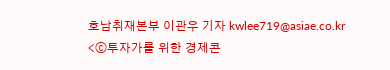호남취재본부 이관우 기자 kwlee719@asiae.co.kr
<ⓒ투자가를 위한 경제콘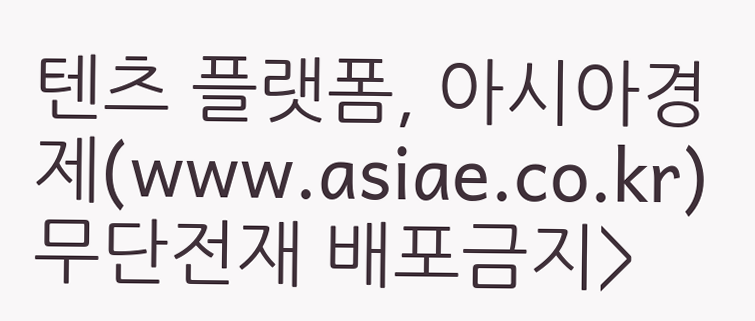텐츠 플랫폼, 아시아경제(www.asiae.co.kr) 무단전재 배포금지>